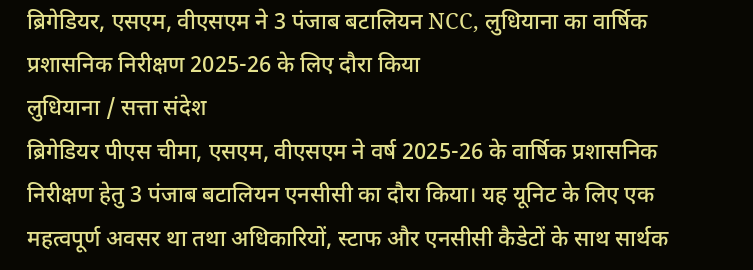ब्रिगेडियर, एसएम, वीएसएम ने 3 पंजाब बटालियन NCC, लुधियाना का वार्षिक प्रशासनिक निरीक्षण 2025-26 के लिए दौरा किया
लुधियाना / सत्ता संदेश
ब्रिगेडियर पीएस चीमा, एसएम, वीएसएम ने वर्ष 2025-26 के वार्षिक प्रशासनिक निरीक्षण हेतु 3 पंजाब बटालियन एनसीसी का दौरा किया। यह यूनिट के लिए एक महत्वपूर्ण अवसर था तथा अधिकारियों, स्टाफ और एनसीसी कैडेटों के साथ सार्थक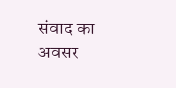संवाद का अवसर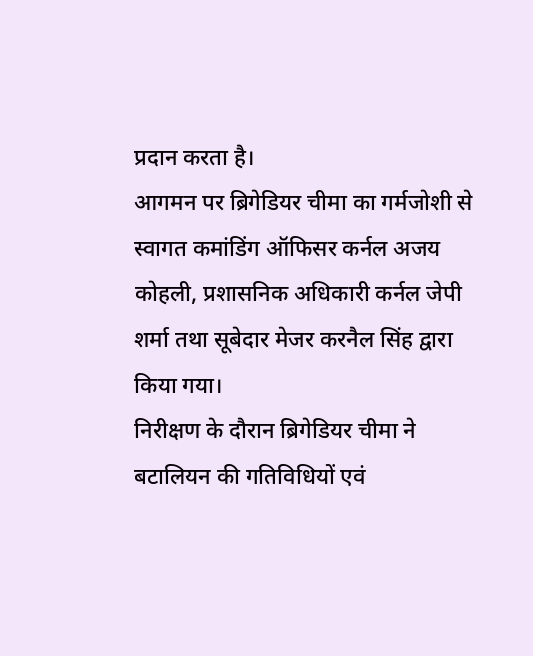प्रदान करता है।
आगमन पर ब्रिगेडियर चीमा का गर्मजोशी से स्वागत कमांडिंग ऑफिसर कर्नल अजय कोहली, प्रशासनिक अधिकारी कर्नल जेपी शर्मा तथा सूबेदार मेजर करनैल सिंह द्वारा किया गया।
निरीक्षण के दौरान ब्रिगेडियर चीमा ने बटालियन की गतिविधियों एवं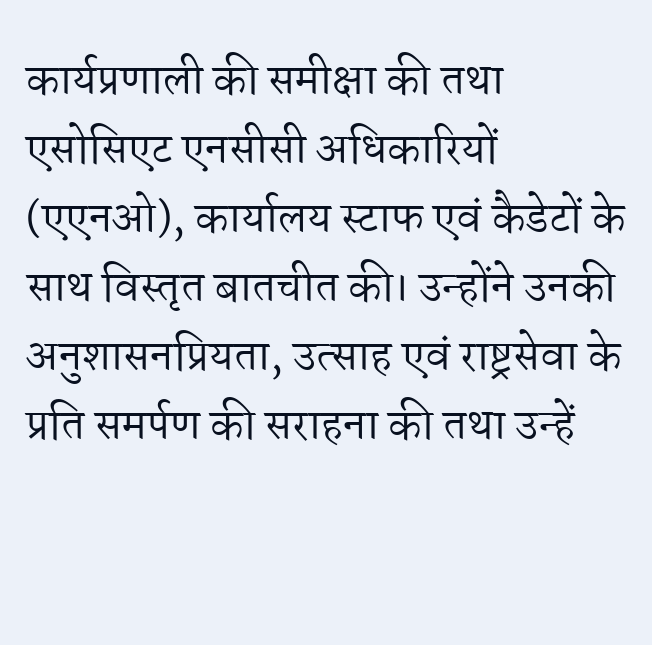कार्यप्रणाली की समीक्षा की तथा एसोसिएट एनसीसी अधिकारियों (एएनओ), कार्यालय स्टाफ एवं कैडेटों के साथ विस्तृत बातचीत की। उन्होंने उनकी अनुशासनप्रियता, उत्साह एवं राष्ट्रसेवा के प्रति समर्पण की सराहना की तथा उन्हें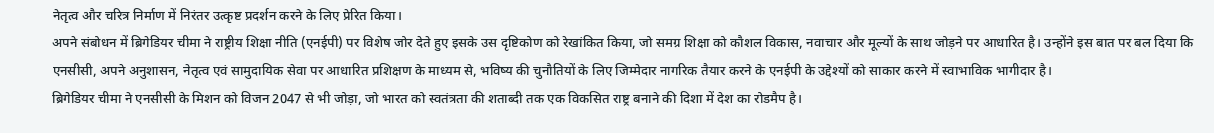नेतृत्व और चरित्र निर्माण में निरंतर उत्कृष्ट प्रदर्शन करने के लिए प्रेरित किया।
अपने संबोधन में ब्रिगेडियर चीमा ने राष्ट्रीय शिक्षा नीति (एनईपी) पर विशेष जोर देते हुए इसके उस दृष्टिकोण को रेखांकित किया, जो समग्र शिक्षा को कौशल विकास, नवाचार और मूल्यों के साथ जोड़ने पर आधारित है। उन्होंने इस बात पर बल दिया कि एनसीसी, अपने अनुशासन, नेतृत्व एवं सामुदायिक सेवा पर आधारित प्रशिक्षण के माध्यम से, भविष्य की चुनौतियों के लिए जिम्मेदार नागरिक तैयार करने के एनईपी के उद्देश्यों को साकार करने में स्वाभाविक भागीदार है।
ब्रिगेडियर चीमा ने एनसीसी के मिशन को विजन 2047 से भी जोड़ा, जो भारत को स्वतंत्रता की शताब्दी तक एक विकसित राष्ट्र बनाने की दिशा में देश का रोडमैप है।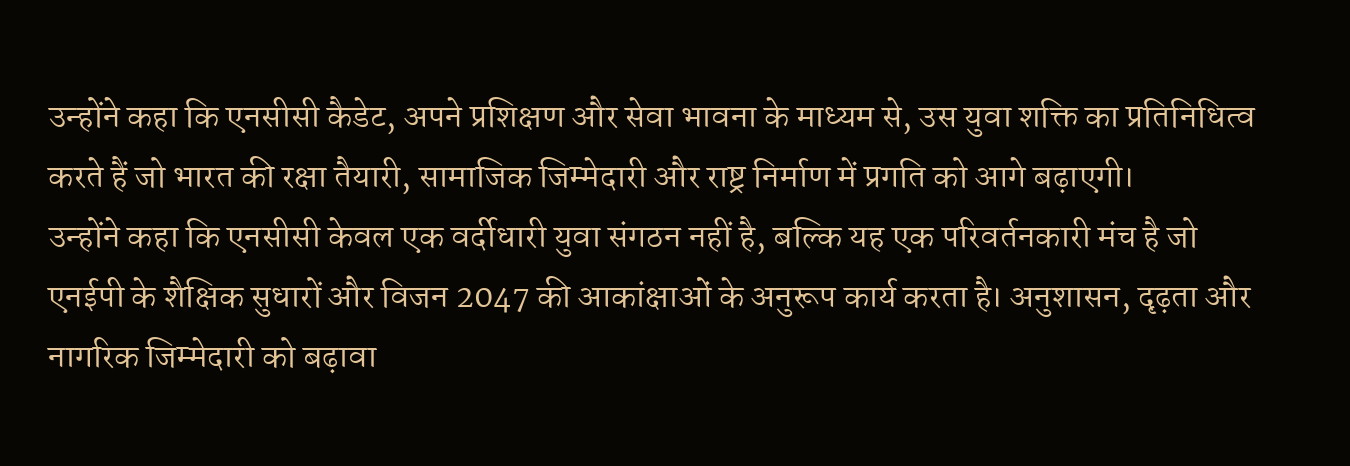उन्होंने कहा कि एनसीसी कैडेट, अपने प्रशिक्षण और सेवा भावना के माध्यम से, उस युवा शक्ति का प्रतिनिधित्व करते हैं जो भारत की रक्षा तैयारी, सामाजिक जिम्मेदारी और राष्ट्र निर्माण में प्रगति को आगे बढ़ाएगी।
उन्होंने कहा कि एनसीसी केवल एक वर्दीधारी युवा संगठन नहीं है, बल्कि यह एक परिवर्तनकारी मंच है जो एनईपी के शैक्षिक सुधारों और विजन 2047 की आकांक्षाओं के अनुरूप कार्य करता है। अनुशासन, दृढ़ता और नागरिक जिम्मेदारी को बढ़ावा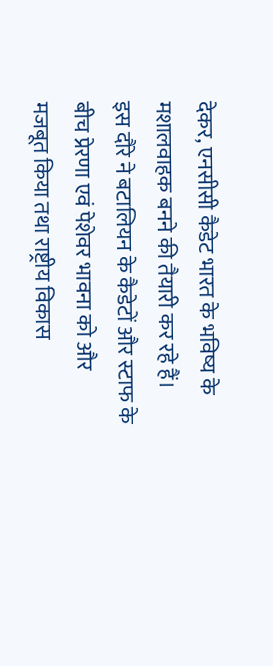देकर, एनसीसी कैडेट भारत के भविष्य के मशालवाहक बनने की तैयारी कर रहे हैं।
इस दौरे ने बटालियन के कैडेटों और स्टाफ के बीच प्रेरणा एवं पेशेवर भावना को और मजबूत किया तथा राष्ट्रीय विकास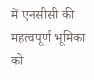में एनसीसी की महत्वपूर्ण भूमिका को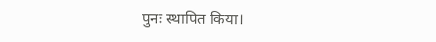पुनः स्थापित किया।